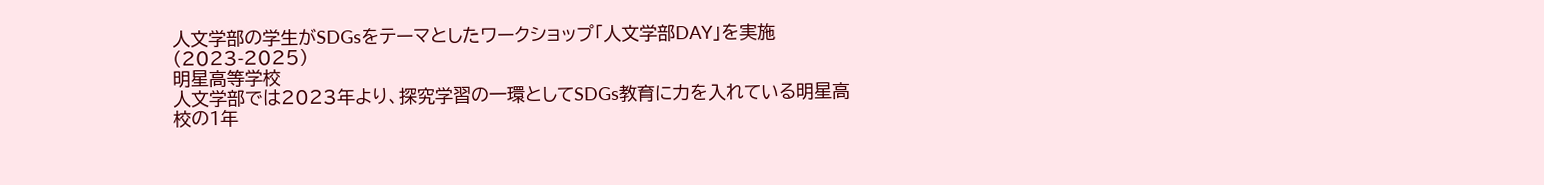人文学部の学生がSDGsをテーマとしたワークショップ「人文学部DAY」を実施(2023-2025)
明星高等学校
人文学部では2023年より、探究学習の一環としてSDGs教育に力を入れている明星高校の1年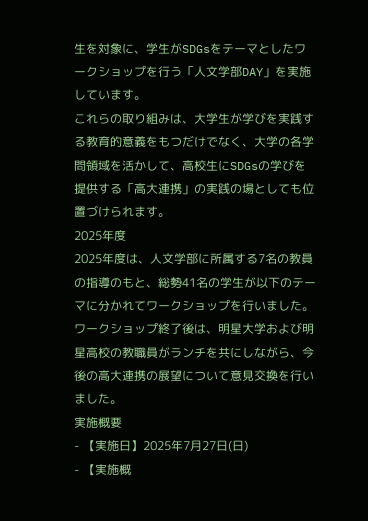生を対象に、学生がSDGsをテーマとしたワークショップを行う「人文学部DAY」を実施しています。
これらの取り組みは、大学生が学びを実践する教育的意義をもつだけでなく、大学の各学問領域を活かして、高校生にSDGsの学びを提供する「高大連携」の実践の場としても位置づけられます。
2025年度
2025年度は、人文学部に所属する7名の教員の指導のもと、総勢41名の学生が以下のテーマに分かれてワークショップを行いました。
ワークショップ終了後は、明星大学および明星高校の教職員がランチを共にしながら、今後の高大連携の展望について意見交換を行いました。
実施概要
- 【実施日】2025年7月27日(日)
- 【実施概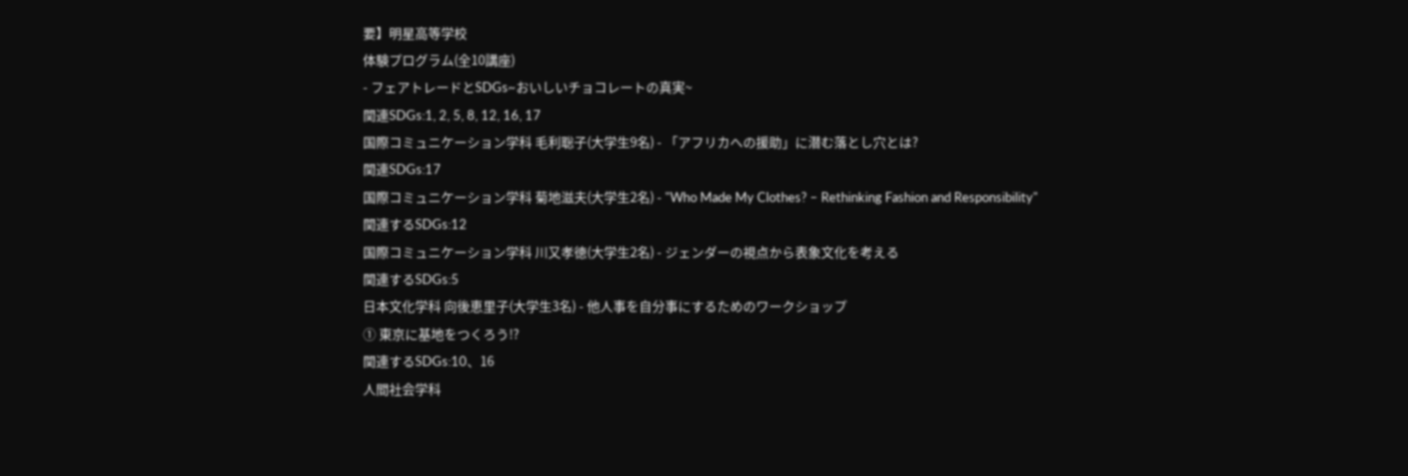要】明星高等学校
体験プログラム(全10講座)
- フェアトレードとSDGs~おいしいチョコレートの真実~
関連SDGs:1, 2, 5, 8, 12, 16, 17
国際コミュニケーション学科 毛利聡子(大学生9名) - 「アフリカへの援助」に潜む落とし穴とは?
関連SDGs:17
国際コミュニケーション学科 菊地滋夫(大学生2名) - "Who Made My Clothes? – Rethinking Fashion and Responsibility"
関連するSDGs:12
国際コミュニケーション学科 川又孝徳(大学生2名) - ジェンダーの視点から表象文化を考える
関連するSDGs:5
日本文化学科 向後恵里子(大学生3名) - 他人事を自分事にするためのワークショップ
① 東京に基地をつくろう!?
関連するSDGs:10、16
人間社会学科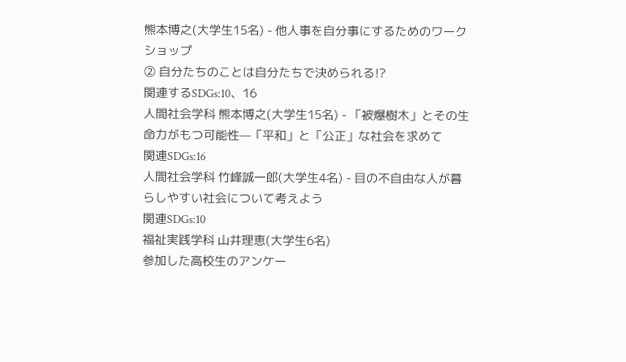熊本博之(大学生15名) - 他人事を自分事にするためのワークショップ
② 自分たちのことは自分たちで決められる!?
関連するSDGs:10、16
人間社会学科 熊本博之(大学生15名) - 「被爆樹木」とその生命力がもつ可能性—「平和」と「公正」な社会を求めて
関連SDGs:16
人間社会学科 竹峰誠一郎(大学生4名) - 目の不自由な人が暮らしやすい社会について考えよう
関連SDGs:10
福祉実践学科 山井理恵(大学生6名)
参加した高校生のアンケー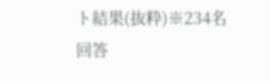ト結果(抜粋)※234名回答